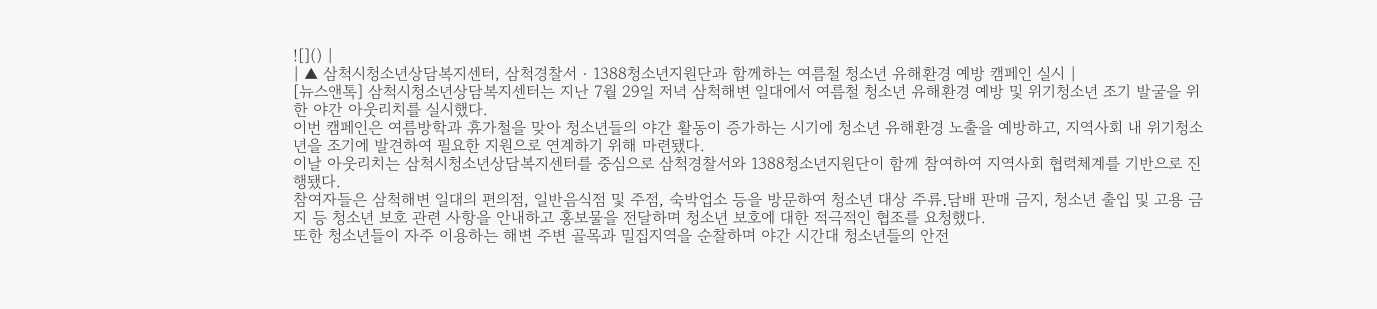![]() |
| ▲ 삼척시청소년상담복지센터, 삼척경찰서‧1388청소년지원단과 함께하는 여름철 청소년 유해환경 예방 캠페인 실시 |
[뉴스앤톡] 삼척시청소년상담복지센터는 지난 7월 29일 저녁 삼척해변 일대에서 여름철 청소년 유해환경 예방 및 위기청소년 조기 발굴을 위한 야간 아웃리치를 실시했다.
이번 캠페인은 여름방학과 휴가철을 맞아 청소년들의 야간 활동이 증가하는 시기에 청소년 유해환경 노출을 예방하고, 지역사회 내 위기청소년을 조기에 발견하여 필요한 지원으로 연계하기 위해 마련됐다.
이날 아웃리치는 삼척시청소년상담복지센터를 중심으로 삼척경찰서와 1388청소년지원단이 함께 참여하여 지역사회 협력체계를 기반으로 진행됐다.
참여자들은 삼척해변 일대의 편의점, 일반음식점 및 주점, 숙박업소 등을 방문하여 청소년 대상 주류․담배 판매 금지, 청소년 출입 및 고용 금지 등 청소년 보호 관련 사항을 안내하고 홍보물을 전달하며 청소년 보호에 대한 적극적인 협조를 요청했다.
또한 청소년들이 자주 이용하는 해변 주변 골목과 밀집지역을 순찰하며 야간 시간대 청소년들의 안전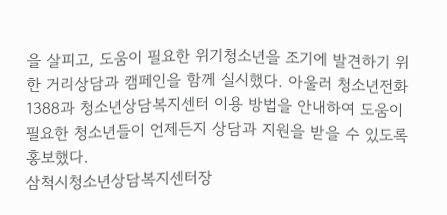을 살피고, 도움이 필요한 위기청소년을 조기에 발견하기 위한 거리상담과 캠페인을 함께 실시했다. 아울러 청소년전화 1388과 청소년상담복지센터 이용 방법을 안내하여 도움이 필요한 청소년들이 언제든지 상담과 지원을 받을 수 있도록 홍보했다.
삼척시청소년상담복지센터장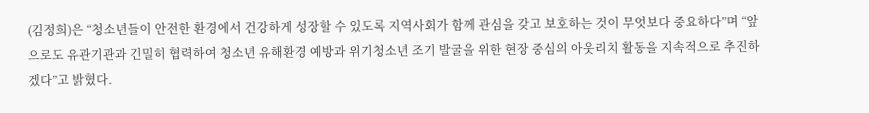(김정희)은 “청소년들이 안전한 환경에서 건강하게 성장할 수 있도록 지역사회가 함께 관심을 갖고 보호하는 것이 무엇보다 중요하다”며 “앞으로도 유관기관과 긴밀히 협력하여 청소년 유해환경 예방과 위기청소년 조기 발굴을 위한 현장 중심의 아웃리치 활동을 지속적으로 추진하겠다”고 밝혔다.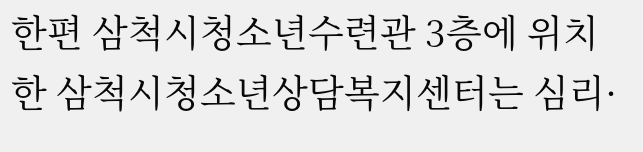한편 삼척시청소년수련관 3층에 위치한 삼척시청소년상담복지센터는 심리·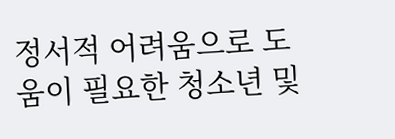정서적 어려움으로 도움이 필요한 청소년 및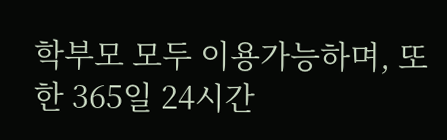학부모 모두 이용가능하며, 또한 365일 24시간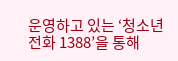운영하고 있는 ‘청소년전화 1388’을 통해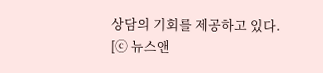상담의 기회를 제공하고 있다.
[ⓒ 뉴스앤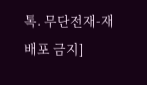톡. 무단전재-재배포 금지]